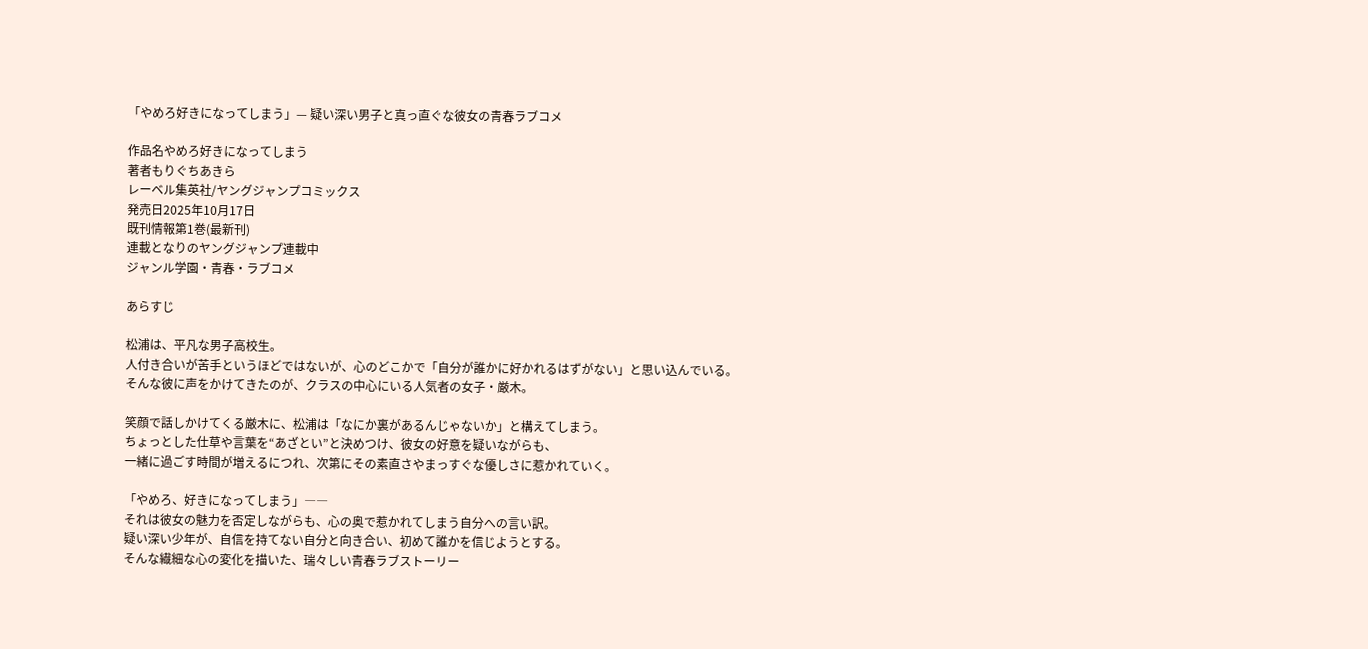「やめろ好きになってしまう」— 疑い深い男子と真っ直ぐな彼女の青春ラブコメ

作品名やめろ好きになってしまう
著者もりぐちあきら
レーベル集英社/ヤングジャンプコミックス
発売日2025年10月17日
既刊情報第1巻(最新刊)
連載となりのヤングジャンプ連載中
ジャンル学園・青春・ラブコメ

あらすじ

松浦は、平凡な男子高校生。
人付き合いが苦手というほどではないが、心のどこかで「自分が誰かに好かれるはずがない」と思い込んでいる。
そんな彼に声をかけてきたのが、クラスの中心にいる人気者の女子・厳木。

笑顔で話しかけてくる厳木に、松浦は「なにか裏があるんじゃないか」と構えてしまう。
ちょっとした仕草や言葉を“あざとい”と決めつけ、彼女の好意を疑いながらも、
一緒に過ごす時間が増えるにつれ、次第にその素直さやまっすぐな優しさに惹かれていく。

「やめろ、好きになってしまう」――
それは彼女の魅力を否定しながらも、心の奥で惹かれてしまう自分への言い訳。
疑い深い少年が、自信を持てない自分と向き合い、初めて誰かを信じようとする。
そんな繊細な心の変化を描いた、瑞々しい青春ラブストーリー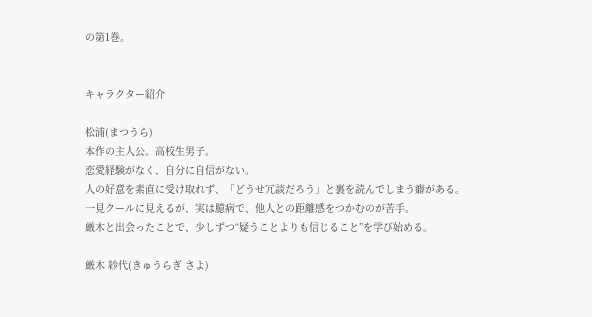の第1巻。


キャラクター紹介

松浦(まつうら)
本作の主人公。高校生男子。
恋愛経験がなく、自分に自信がない。
人の好意を素直に受け取れず、「どうせ冗談だろう」と裏を読んでしまう癖がある。
一見クールに見えるが、実は臆病で、他人との距離感をつかむのが苦手。
厳木と出会ったことで、少しずつ“疑うことよりも信じること”を学び始める。

厳木 紗代(きゅうらぎ さよ)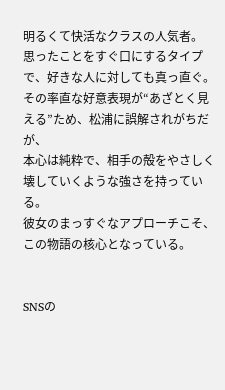明るくて快活なクラスの人気者。
思ったことをすぐ口にするタイプで、好きな人に対しても真っ直ぐ。
その率直な好意表現が“あざとく見える”ため、松浦に誤解されがちだが、
本心は純粋で、相手の殻をやさしく壊していくような強さを持っている。
彼女のまっすぐなアプローチこそ、この物語の核心となっている。


SNSの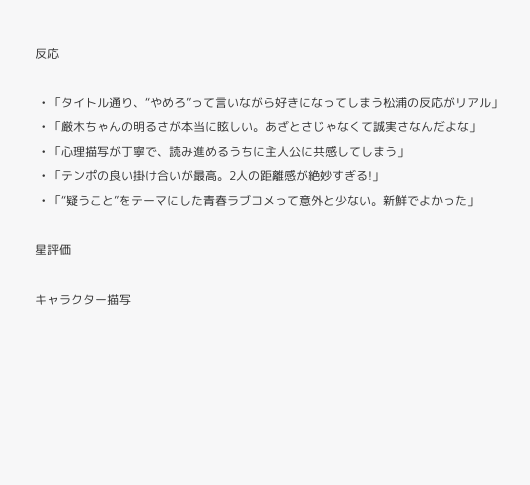反応

  • 「タイトル通り、“やめろ”って言いながら好きになってしまう松浦の反応がリアル」
  • 「厳木ちゃんの明るさが本当に眩しい。あざとさじゃなくて誠実さなんだよな」
  • 「心理描写が丁寧で、読み進めるうちに主人公に共感してしまう」
  • 「テンポの良い掛け合いが最高。2人の距離感が絶妙すぎる!」
  • 「“疑うこと”をテーマにした青春ラブコメって意外と少ない。新鮮でよかった」

星評価

キャラクター描写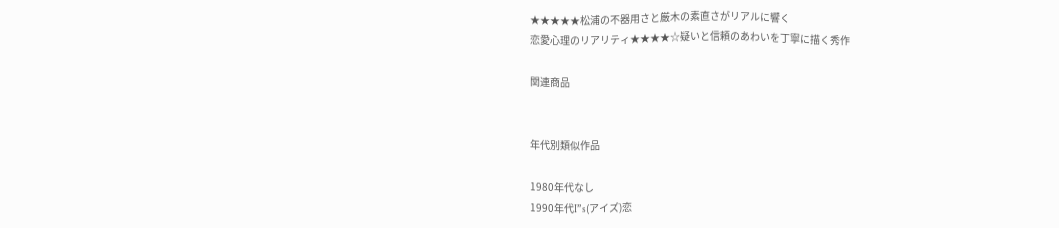★★★★★松浦の不器用さと厳木の素直さがリアルに響く
恋愛心理のリアリティ★★★★☆疑いと信頼のあわいを丁寧に描く秀作

関連商品


年代別類似作品

1980年代なし
1990年代I”s(アイズ)恋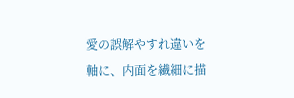愛の誤解やすれ違いを軸に、内面を繊細に描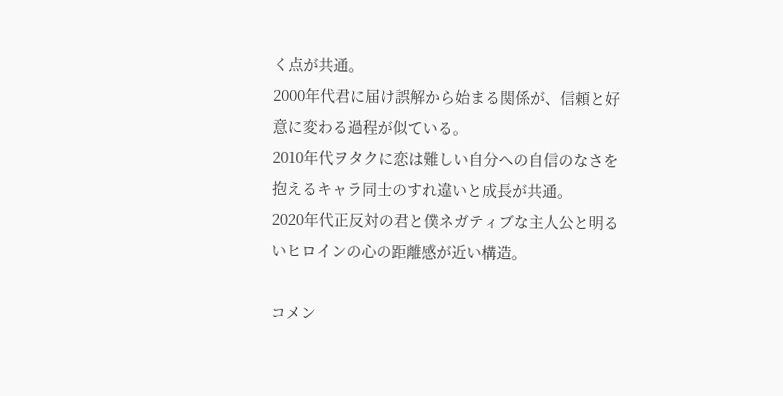く点が共通。
2000年代君に届け誤解から始まる関係が、信頼と好意に変わる過程が似ている。
2010年代ヲタクに恋は難しい自分への自信のなさを抱えるキャラ同士のすれ違いと成長が共通。
2020年代正反対の君と僕ネガティブな主人公と明るいヒロインの心の距離感が近い構造。

コメン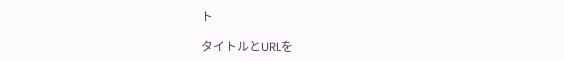ト

タイトルとURLを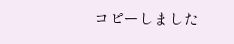コピーしました